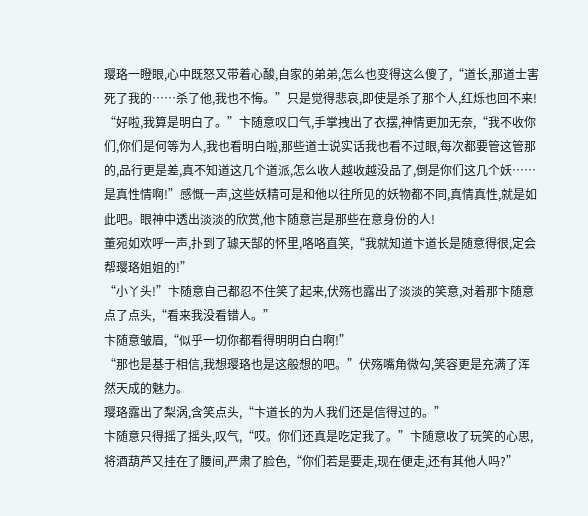璎珞一瞪眼,心中既怒又带着心酸,自家的弟弟,怎么也变得这么傻了,“道长,那道士害死了我的……杀了他,我也不悔。”只是觉得悲哀,即使是杀了那个人,红烁也回不来!
“好啦,我算是明白了。”卞随意叹口气,手掌拽出了衣摆,神情更加无奈,“我不收你们,你们是何等为人,我也看明白啦,那些道士说实话我也看不过眼,每次都要管这管那的,品行更是差,真不知道这几个道派,怎么收人越收越没品了,倒是你们这几个妖……是真性情啊!”感慨一声,这些妖精可是和他以往所见的妖物都不同,真情真性,就是如此吧。眼神中透出淡淡的欣赏,他卞随意岂是那些在意身份的人!
董宛如欢呼一声,扑到了璩天郜的怀里,咯咯直笑,“我就知道卞道长是随意得很,定会帮璎珞姐姐的!”
“小丫头!”卞随意自己都忍不住笑了起来,伏殇也露出了淡淡的笑意,对着那卞随意点了点头,“看来我没看错人。”
卞随意皱眉,“似乎一切你都看得明明白白啊!”
“那也是基于相信,我想璎珞也是这般想的吧。”伏殇嘴角微勾,笑容更是充满了浑然天成的魅力。
璎珞露出了梨涡,含笑点头,“卞道长的为人我们还是信得过的。”
卞随意只得摇了摇头,叹气,“哎。你们还真是吃定我了。”卞随意收了玩笑的心思,将酒葫芦又挂在了腰间,严肃了脸色,“你们若是要走,现在便走,还有其他人吗?”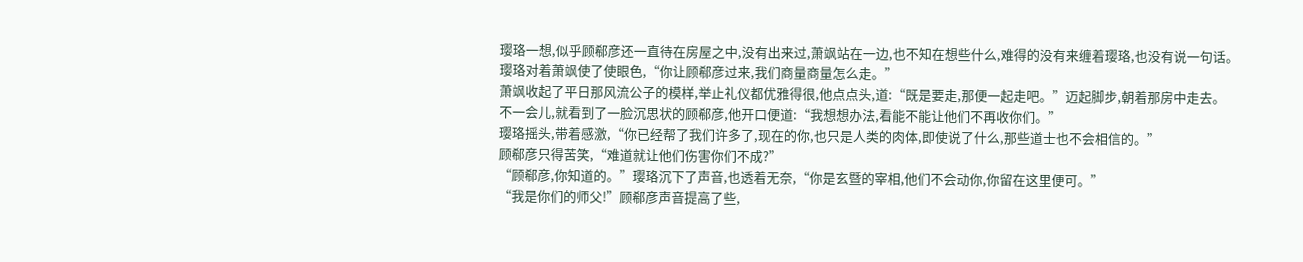璎珞一想,似乎顾郗彦还一直待在房屋之中,没有出来过,萧飒站在一边,也不知在想些什么,难得的没有来缠着璎珞,也没有说一句话。
璎珞对着萧飒使了使眼色,“你让顾郗彦过来,我们商量商量怎么走。”
萧飒收起了平日那风流公子的模样,举止礼仪都优雅得很,他点点头,道:“既是要走,那便一起走吧。”迈起脚步,朝着那房中走去。
不一会儿,就看到了一脸沉思状的顾郗彦,他开口便道:“我想想办法,看能不能让他们不再收你们。”
璎珞摇头,带着感激,“你已经帮了我们许多了,现在的你,也只是人类的肉体,即使说了什么,那些道士也不会相信的。”
顾郗彦只得苦笑,“难道就让他们伤害你们不成?”
“顾郗彦,你知道的。”璎珞沉下了声音,也透着无奈,“你是玄暨的宰相,他们不会动你,你留在这里便可。”
“我是你们的师父!”顾郗彦声音提高了些,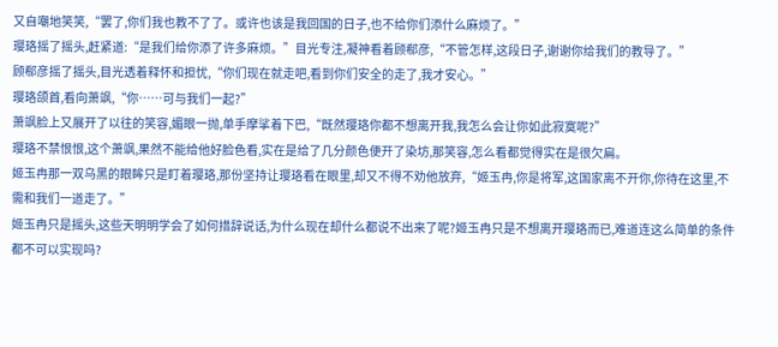又自嘲地笑笑,“罢了,你们我也教不了了。或许也该是我回国的日子,也不给你们添什么麻烦了。”
璎珞摇了摇头,赶紧道:“是我们给你添了许多麻烦。”目光专注,凝神看着顾郗彦,“不管怎样,这段日子,谢谢你给我们的教导了。”
顾郗彦摇了摇头,目光透着释怀和担忧,“你们现在就走吧,看到你们安全的走了,我才安心。”
璎珞颌首,看向萧飒,“你……可与我们一起?”
萧飒脸上又展开了以往的笑容,媚眼一抛,单手摩挲着下巴,“既然璎珞你都不想离开我,我怎么会让你如此寂寞呢?”
璎珞不禁恨恨,这个萧飒,果然不能给他好脸色看,实在是给了几分颜色便开了染坊,那笑容,怎么看都觉得实在是很欠扁。
姬玉冉那一双乌黑的眼眸只是盯着璎珞,那份坚持让璎珞看在眼里,却又不得不劝他放弃,“姬玉冉,你是将军,这国家离不开你,你待在这里,不需和我们一道走了。”
姬玉冉只是摇头,这些天明明学会了如何措辞说话,为什么现在却什么都说不出来了呢?姬玉冉只是不想离开璎珞而已,难道连这么简单的条件都不可以实现吗?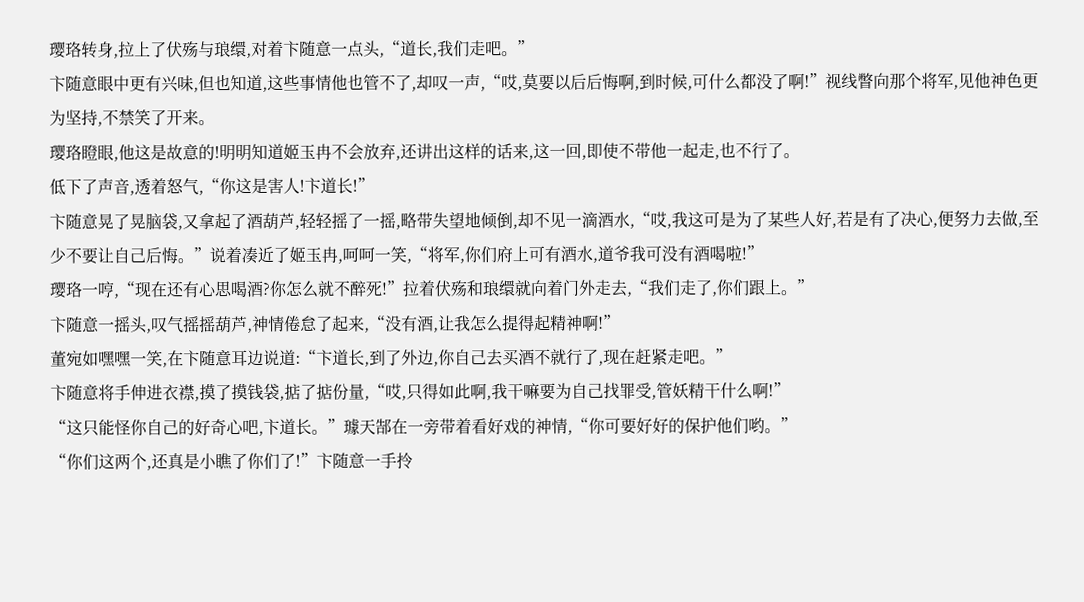璎珞转身,拉上了伏殇与琅缳,对着卞随意一点头,“道长,我们走吧。”
卞随意眼中更有兴味,但也知道,这些事情他也管不了,却叹一声,“哎,莫要以后后悔啊,到时候,可什么都没了啊!”视线瞥向那个将军,见他神色更为坚持,不禁笑了开来。
璎珞瞪眼,他这是故意的!明明知道姬玉冉不会放弃,还讲出这样的话来,这一回,即使不带他一起走,也不行了。
低下了声音,透着怒气,“你这是害人!卞道长!”
卞随意晃了晃脑袋,又拿起了酒葫芦,轻轻摇了一摇,略带失望地倾倒,却不见一滴酒水,“哎,我这可是为了某些人好,若是有了决心,便努力去做,至少不要让自己后悔。”说着凑近了姬玉冉,呵呵一笑,“将军,你们府上可有酒水,道爷我可没有酒喝啦!”
璎珞一哼,“现在还有心思喝酒?你怎么就不醉死!”拉着伏殇和琅缳就向着门外走去,“我们走了,你们跟上。”
卞随意一摇头,叹气摇摇葫芦,神情倦怠了起来,“没有酒,让我怎么提得起精神啊!”
董宛如嘿嘿一笑,在卞随意耳边说道:“卞道长,到了外边,你自己去买酒不就行了,现在赶紧走吧。”
卞随意将手伸进衣襟,摸了摸钱袋,掂了掂份量,“哎,只得如此啊,我干嘛要为自己找罪受,管妖精干什么啊!”
“这只能怪你自己的好奇心吧,卞道长。”璩天郜在一旁带着看好戏的神情,“你可要好好的保护他们哟。”
“你们这两个,还真是小瞧了你们了!”卞随意一手拎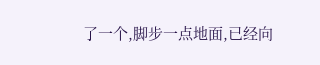了一个,脚步一点地面,已经向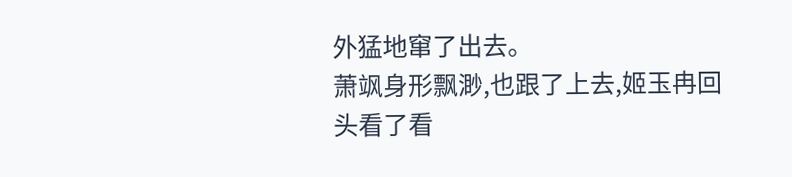外猛地窜了出去。
萧飒身形飘渺,也跟了上去,姬玉冉回头看了看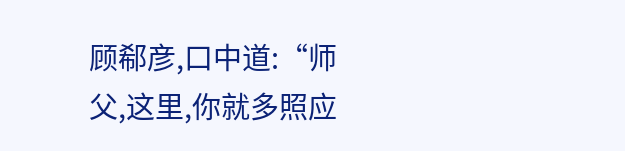顾郗彦,口中道:“师父,这里,你就多照应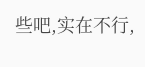些吧,实在不行,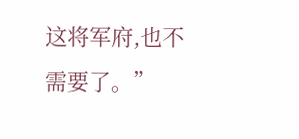这将军府,也不需要了。”